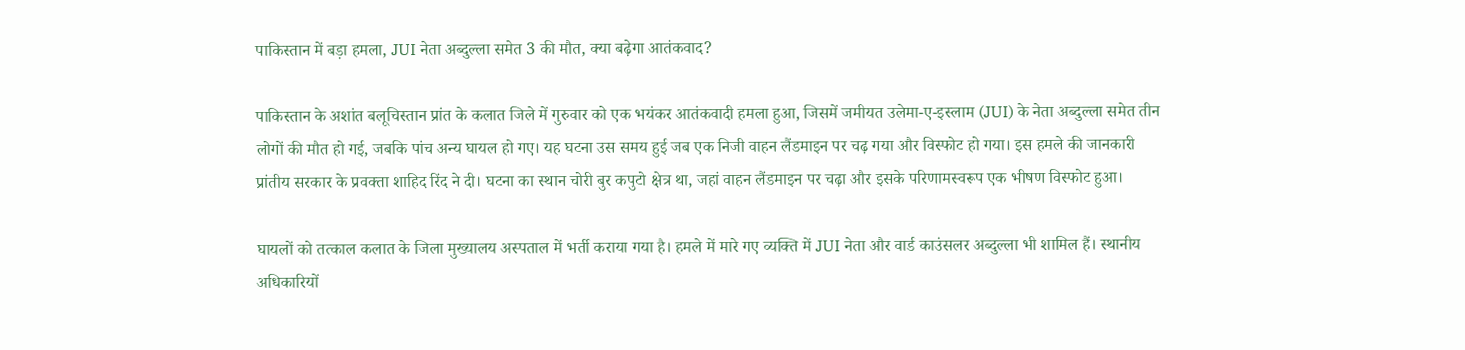पाकिस्तान में बड़ा हमला, JUI नेता अब्दुल्ला समेत 3 की मौत, क्या बढ़ेगा आतंकवाद?

पाकिस्तान के अशांत बलूचिस्तान प्रांत के कलात जिले में गुरुवार को एक भयंकर आतंकवादी हमला हुआ, जिसमें जमीयत उलेमा-ए-इस्लाम (JUI) के नेता अब्दुल्ला समेत तीन लोगों की मौत हो गई, जबकि पांच अन्य घायल हो गए। यह घटना उस समय हुई जब एक निजी वाहन लैंडमाइन पर चढ़ गया और विस्फोट हो गया। इस हमले की जानकारी प्रांतीय सरकार के प्रवक्ता शाहिद रिंद ने दी। घटना का स्थान चोरी बुर कपुटो क्षेत्र था, जहां वाहन लैंडमाइन पर चढ़ा और इसके परिणामस्वरूप एक भीषण विस्फोट हुआ।

घायलों को तत्काल कलात के जिला मुख्यालय अस्पताल में भर्ती कराया गया है। हमले में मारे गए व्यक्ति में JUI नेता और वार्ड काउंसलर अब्दुल्ला भी शामिल हैं। स्थानीय अधिकारियों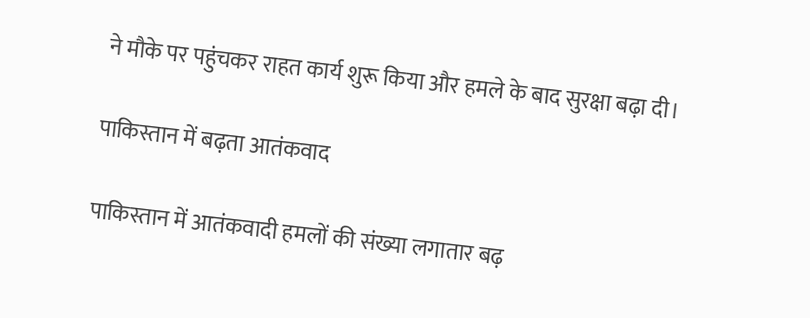ने मौके पर पहुंचकर राहत कार्य शुरू किया और हमले के बाद सुरक्षा बढ़ा दी।

पाकिस्तान में बढ़ता आतंकवाद

पाकिस्तान में आतंकवादी हमलों की संख्या लगातार बढ़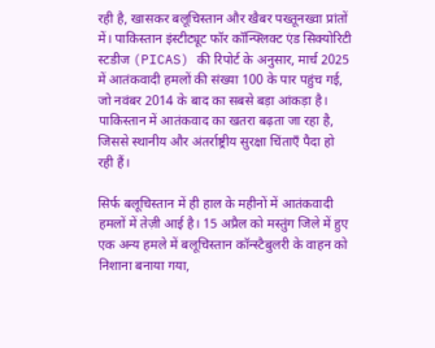रही है, खासकर बलूचिस्तान और खैबर पख्तूनख्वा प्रांतों में। पाकिस्तान इंस्टीट्यूट फॉर कॉन्फ्लिक्ट एंड सिक्योरिटी स्टडीज (PICAS) की रिपोर्ट के अनुसार, मार्च 2025 में आतंकवादी हमलों की संख्या 100 के पार पहुंच गई, जो नवंबर 2014 के बाद का सबसे बड़ा आंकड़ा है। पाकिस्तान में आतंकवाद का खतरा बढ़ता जा रहा है, जिससे स्थानीय और अंतर्राष्ट्रीय सुरक्षा चिंताएँ पैदा हो रही हैं।

सिर्फ बलूचिस्तान में ही हाल के महीनों में आतंकवादी हमलों में तेज़ी आई है। 15 अप्रैल को मस्तुंग जिले में हुए एक अन्य हमले में बलूचिस्तान कॉन्स्टैबुलरी के वाहन को निशाना बनाया गया,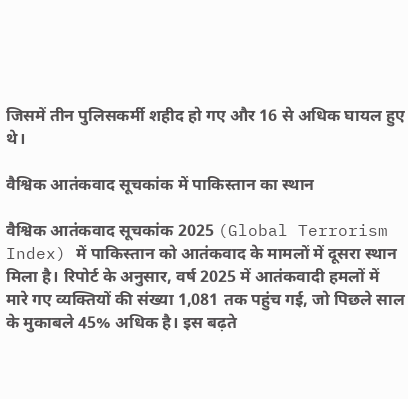जिसमें तीन पुलिसकर्मी शहीद हो गए और 16 से अधिक घायल हुए थे।

वैश्विक आतंकवाद सूचकांक में पाकिस्तान का स्थान

वैश्विक आतंकवाद सूचकांक 2025 (Global Terrorism Index) में पाकिस्तान को आतंकवाद के मामलों में दूसरा स्थान मिला है। रिपोर्ट के अनुसार, वर्ष 2025 में आतंकवादी हमलों में मारे गए व्यक्तियों की संख्या 1,081 तक पहुंच गई, जो पिछले साल के मुकाबले 45% अधिक है। इस बढ़ते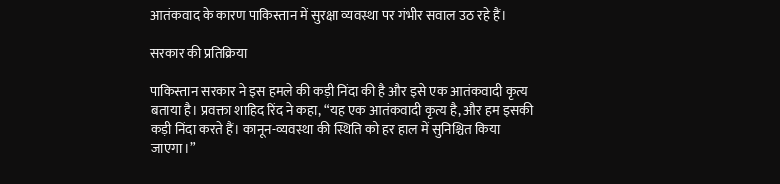आतंकवाद के कारण पाकिस्तान में सुरक्षा व्यवस्था पर गंभीर सवाल उठ रहे हैं।

सरकार की प्रतिक्रिया

पाकिस्तान सरकार ने इस हमले की कड़ी निंदा की है और इसे एक आतंकवादी कृत्य बताया है। प्रवक्ता शाहिद रिंद ने कहा, “यह एक आतंकवादी कृत्य है, और हम इसकी कड़ी निंदा करते हैं। कानून-व्यवस्था की स्थिति को हर हाल में सुनिश्चित किया जाएगा।”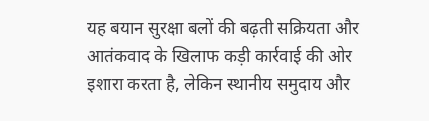यह बयान सुरक्षा बलों की बढ़ती सक्रियता और आतंकवाद के खिलाफ कड़ी कार्रवाई की ओर इशारा करता है, लेकिन स्थानीय समुदाय और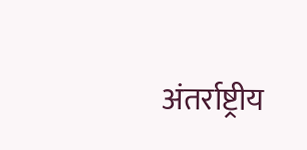अंतर्राष्ट्रीय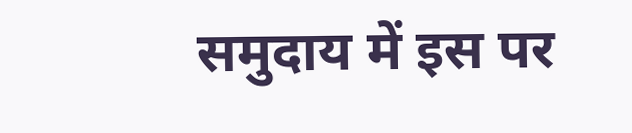समुदाय में इस पर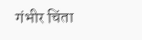गंभीर चिंता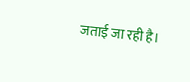जताई जा रही है।